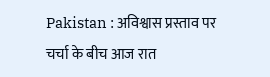Pakistan : अविश्वास प्रस्ताव पर चर्चा के बीच आज रात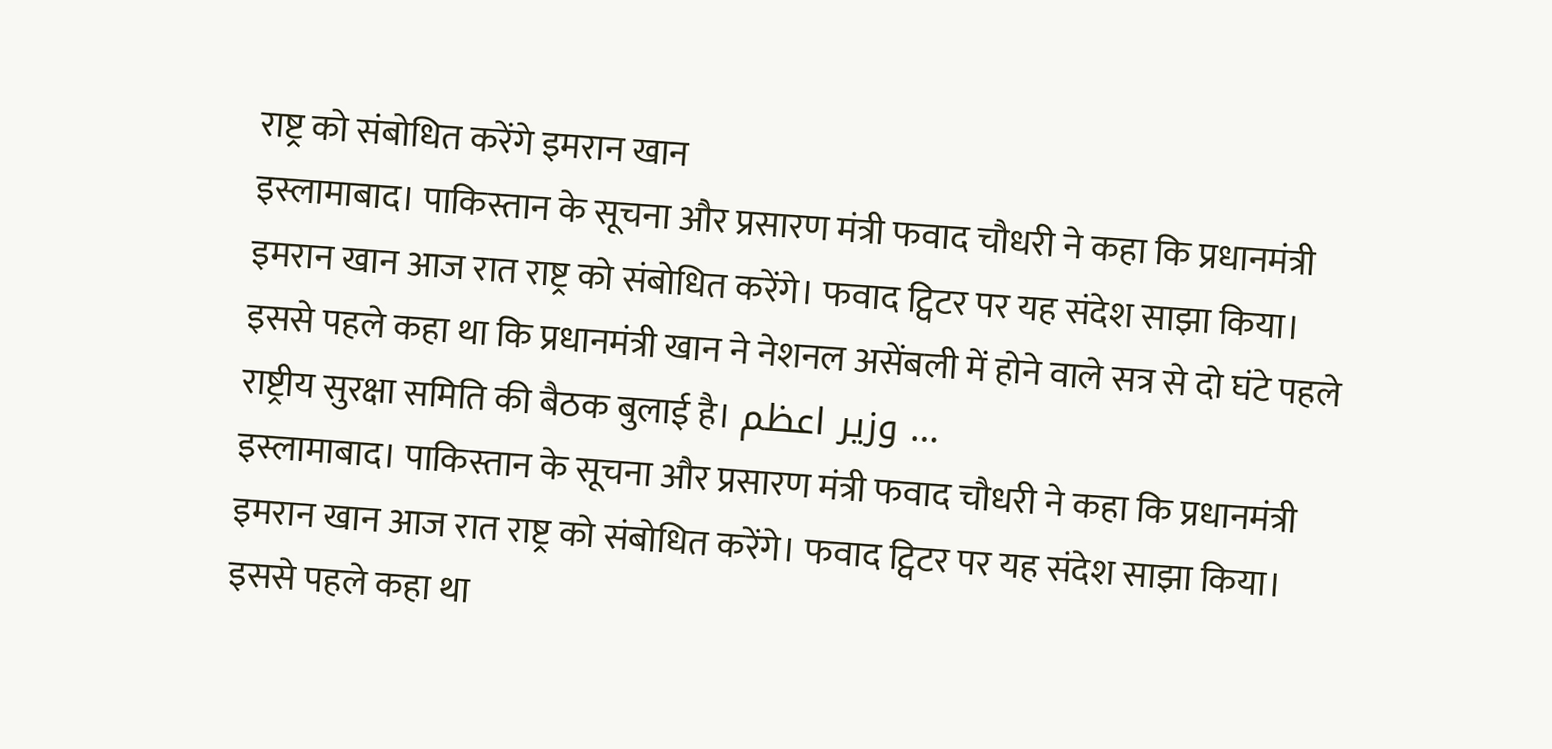राष्ट्र को संबोधित करेंगे इमरान खान
इस्लामाबाद। पाकिस्तान के सूचना और प्रसारण मंत्री फवाद चौधरी ने कहा कि प्रधानमंत्री इमरान खान आज रात राष्ट्र को संबोधित करेंगे। फवाद ट्विटर पर यह संदेश साझा किया। इससे पहले कहा था कि प्रधानमंत्री खान ने नेशनल असेंबली में होने वाले सत्र से दो घंटे पहले राष्ट्रीय सुरक्षा समिति की बैठक बुलाई है। وزیر اعظم …
इस्लामाबाद। पाकिस्तान के सूचना और प्रसारण मंत्री फवाद चौधरी ने कहा कि प्रधानमंत्री इमरान खान आज रात राष्ट्र को संबोधित करेंगे। फवाद ट्विटर पर यह संदेश साझा किया। इससे पहले कहा था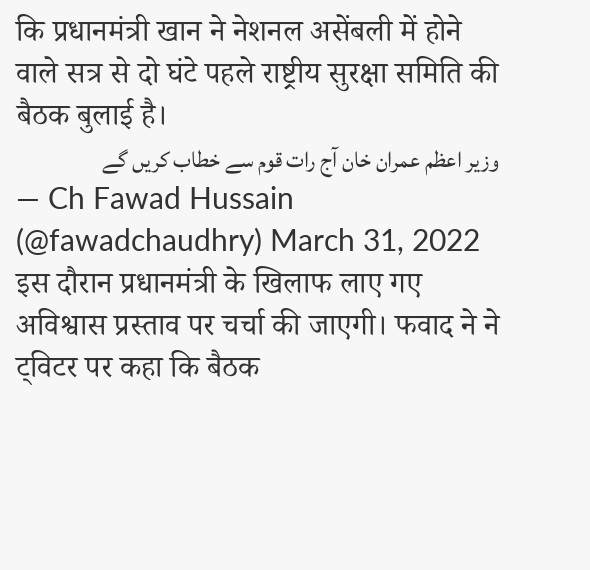कि प्रधानमंत्री खान ने नेशनल असेंबली में होने वाले सत्र से दो घंटे पहले राष्ट्रीय सुरक्षा समिति की बैठक बुलाई है।
وزیر اعظم عمران خان آج رات قوم سے خطاب کریں گے
— Ch Fawad Hussain (@fawadchaudhry) March 31, 2022
इस दौरान प्रधानमंत्री के खिलाफ लाए गए अविश्वास प्रस्ताव पर चर्चा की जाएगी। फवाद ने ने ट्विटर पर कहा कि बैठक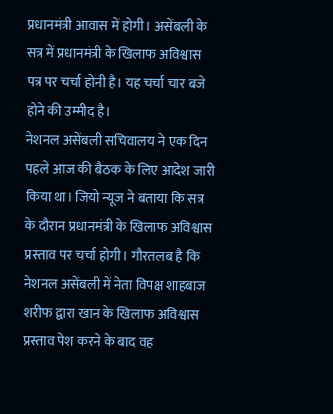प्रधानमंत्री आवास में होगी। असेंबली के सत्र में प्रधानमंत्री के खिलाफ अविश्वास पत्र पर चर्चा होनी है। यह चर्चा चार बजे होने की उम्मीद है।
नेशनल असेंबली सचिवालय ने एक दिन पहले आज की बैठक के लिए आदेश जारी किया था। जियो न्यूज ने बताया कि सत्र के दौरान प्रधानमंत्री के खिलाफ अविश्वास प्रस्ताव पर चर्चा होगी। गौरतलब है कि नेशनल असेंबली में नेता विपक्ष शाहबाज शरीफ द्वारा खान के खिलाफ अविश्वास प्रस्ताव पेश करने के बाद वह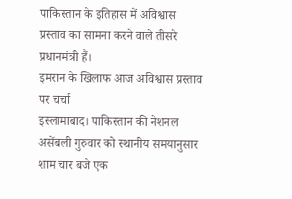पाकिस्तान के इतिहास में अविश्वास प्रस्ताव का सामना करने वाले तीसरे प्रधानमंत्री हैं।
इमरान के खिलाफ आज अविश्वास प्रस्ताव पर चर्चा
इस्लामाबाद। पाकिस्तान की नेशनल असेंबली गुरुवार को स्थानीय समयानुसार शाम चार बजे एक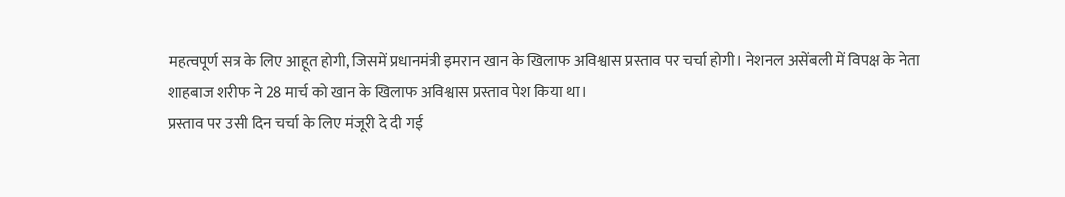महत्वपूर्ण सत्र के लिए आहूत होगी, जिसमें प्रधानमंत्री इमरान खान के खिलाफ अविश्वास प्रस्ताव पर चर्चा होगी। नेशनल असेंबली में विपक्ष के नेता शाहबाज शरीफ ने 28 मार्च को खान के खिलाफ अविश्वास प्रस्ताव पेश किया था।
प्रस्ताव पर उसी दिन चर्चा के लिए मंजूरी दे दी गई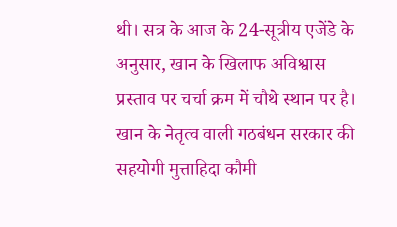थी। सत्र के आज के 24-सूत्रीय एजेंडे के अनुसार, खान के खिलाफ अविश्वास प्रस्ताव पर चर्चा क्रम में चौथे स्थान पर है। खान के नेतृत्व वाली गठबंधन सरकार की सहयोगी मुत्ताहिदा कौमी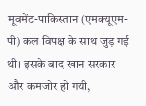मूवमेंट-पाकिस्तान (एमक्यूएम-पी) कल विपक्ष के साथ जुड़ गई थी। इसके बाद खान सरकार और कमजोर हो गयी,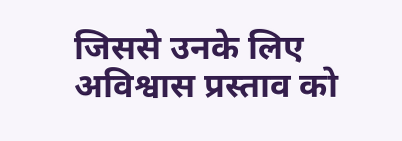जिससे उनके लिए अविश्वास प्रस्ताव को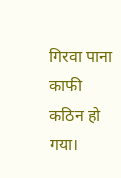गिरवा पाना काफी कठिन हो गया।